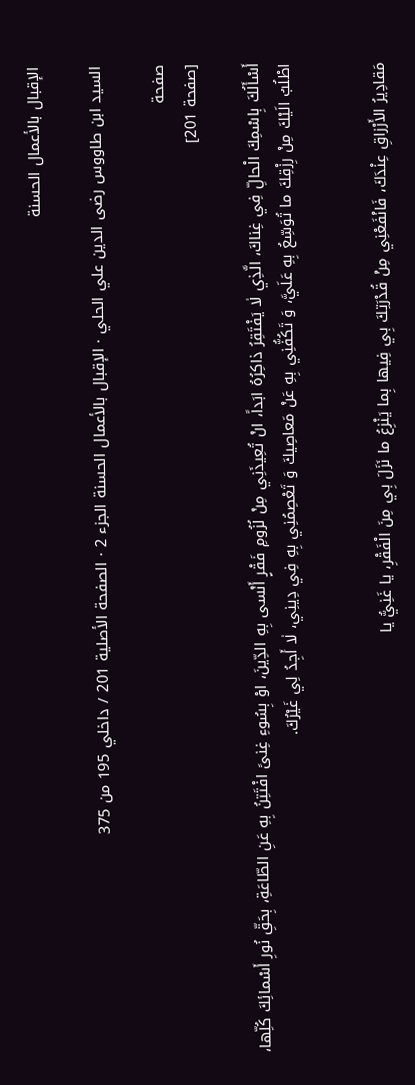الإقبال بالأعمال الحسنة

السيد ابن طاووس رضى الدين علي الحلي · الإقبال بالأعمال الحسنة الجزء 2 · الصفحة الأصلية 201 / داخلي 195 من 375

صفحة
[صفحة 201]

أَسْأَلُكَ بِاسْمِكَ الْحالِّ فِي غِناكَ، الَّذِي لٰا يَفْتَقِرُ ذاكِرُهُ ابَداً، انْ تُعِيذَنِي مِنْ لُزُومِ فَقْرٍ أَنْسى بِهِ الدِّينَ، اوْ بِسُوءِ غِنىً افْتَتِنُ بِهِ عَنِ الطّاعَةِ، بِحَقِّ نُورِ أَسْمائِكَ كُلِّها، اطْلُبُ الَيْكَ مِنْ رِزْقِكَ ما تُوَسِّعُ بِهِ عَلَيَّ، وَ تَكُفُّنِي بِهِ عَنْ مَعاصِيكَ وَ تَعْصِمُنِي بِهِ فِي دِينِي، لٰا أَجِدُ لِي غَيْرُكَ.


مَقادِيرُ الأَرْزاقِ عِنْدَكَ، فَانْفَعْنِي مِنْ قُدْرَتِكَ بِي فِيها بِما يَنْزِعُ ما نَزَلَ بِي مِنَ الْفَقْرِ، يا غَنِيُّ يا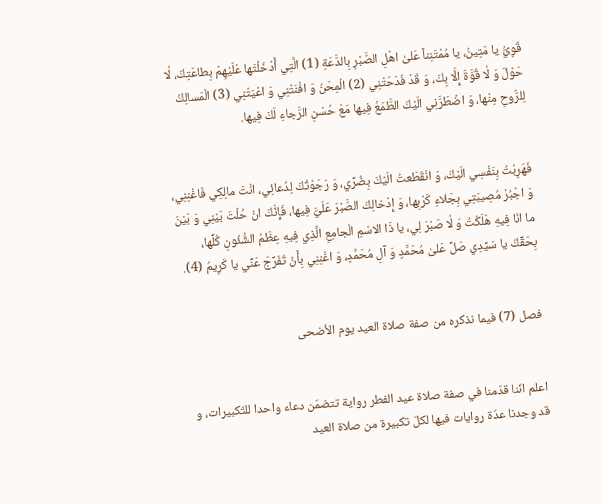قَوِيُّ يا مَتِينُ، يا مُمْتَنِناً عَلىٰ اهْلِ الصَّبْرِ بِالدَّعَةِ (1) الَّتِي أَدْخَلْتَها عَلَيْهِمْ بِطاعَتِكَ، لٰا حَوْلَ وَ لٰا قُوَّةَ إِلَّا بِكَ، وَ قَدْ فَدَحَتْنِي (2) الْمِحَنُ وَ افْنَتْنِي وَ اعْيَتْنِي (3) الْمَسالِكُ لِلرُّوحِ مِنْها، وَ اضْطَرَّنِي الَيْكَ الطَّمَعُ فِيها مَعَ حُسْنِ الرَّجاءِ لَكَ فِيها.


فَهَرِبْتُ بِنَفْسِي الَيْكَ، وَ انْقَطَعتُ الَيْكَ بِضُرِّي، وَ رَجَوْتُكَ لِدُعائِي، انْتَ مالِكِي فَاغْنِنِي، وَ اجْبُرْ مُصِيبَتِي بِجَلاءِ كَرْبِها، وَ إِدْخالِكَ الصَّبْرَ عَلَيَّ فِيها، فَإِنَّكَ انْ حُلْتَ بَيْنِي وَ بَيْنَ ما انَا فِيهِ هَلَكْتُ وَ لٰا صَبْرَ لِي، يا ذَا الاسْمِ الْجامِعِ الَّذِي فِيهِ عِظَمُ الشُّئُونِ كُلِّها، بِحَقِّكَ يا سَيِّدِي صَلِّ عَلىٰ مُحَمَّدٍ وَ آلِ مُحَمَّدٍ، وَ اغْنِنِي بِأَنْ تُفَرِّجَ عَنِّي يا كَرِيمُ (4).


فصل (7) فيما نذكره من صفة صلاة العيد يوم الأضحى


اعلم انّنا قدّمنا في صفة صلاة عيد الفطر رواية تتضمّن دعاء واحدا للتّكبيرات، و قد وجدنا عدّة روايات فيها لكلّ تكبيرة من صلاة العيد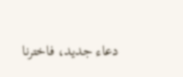دعاء جديد، فاخترنا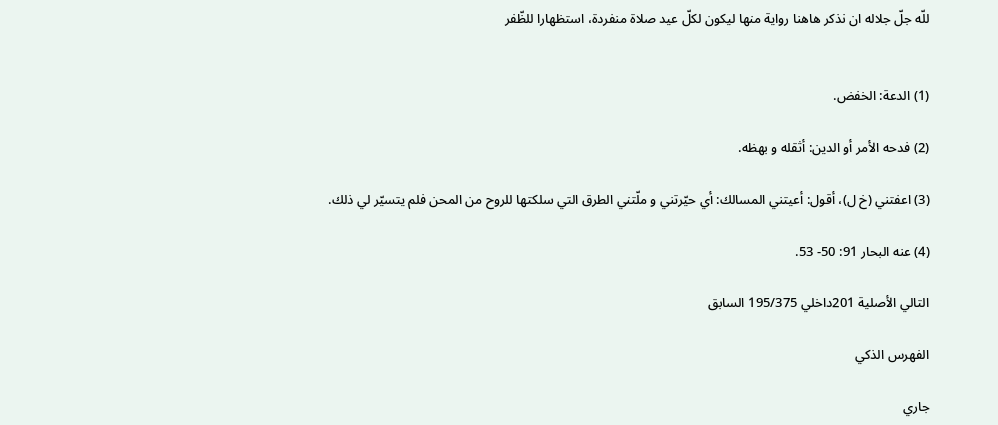للّه جلّ جلاله ان نذكر هاهنا رواية منها ليكون لكلّ عيد صلاة منفردة، استظهارا للظّفر


(1) الدعة: الخفض.

(2) فدحه الأمر أو الدين: أثقله و بهظه.

(3) اعفتني (خ ل)، أقول: أعيتني المسالك: أي حيّرتني و ملّتني الطرق التي سلكتها للروح من المحن فلم يتسيّر لي ذلك.

(4) عنه البحار 91: 50- 53.

التالي الأصلية 201داخلي 195/375 السابق

الفهرس الذكي

جاري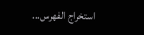استخراج الفهرس...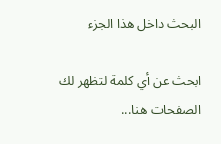البحث داخل هذا الجزء

ابحث عن أي كلمة لتظهر لك الصفحات هنا...